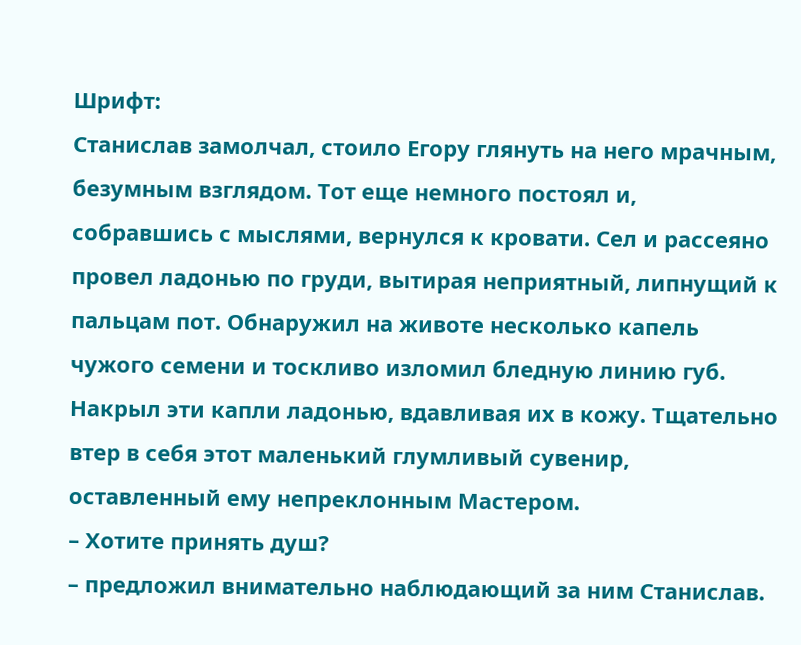Шрифт:
Станислав замолчал, стоило Егору глянуть на него мрачным, безумным взглядом. Тот еще немного постоял и, собравшись с мыслями, вернулся к кровати. Сел и рассеяно провел ладонью по груди, вытирая неприятный, липнущий к пальцам пот. Обнаружил на животе несколько капель чужого семени и тоскливо изломил бледную линию губ. Накрыл эти капли ладонью, вдавливая их в кожу. Тщательно втер в себя этот маленький глумливый сувенир, оставленный ему непреклонным Мастером.
– Хотите принять душ?
– предложил внимательно наблюдающий за ним Станислав.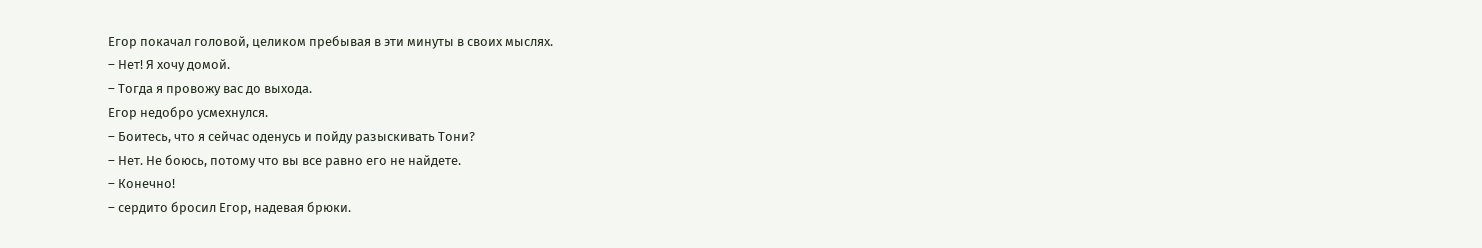Егор покачал головой, целиком пребывая в эти минуты в своих мыслях.
– Нет! Я хочу домой.
– Тогда я провожу вас до выхода.
Егор недобро усмехнулся.
– Боитесь, что я сейчас оденусь и пойду разыскивать Тони?
– Нет. Не боюсь, потому что вы все равно его не найдете.
– Конечно!
– сердито бросил Егор, надевая брюки.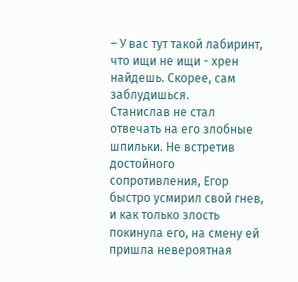– У вас тут такой лабиринт, что ищи не ищи - хрен найдешь. Скорее, сам заблудишься.
Станислав не стал отвечать на его злобные шпильки. Не встретив достойного сопротивления, Егор быстро усмирил свой гнев, и как только злость покинула его, на смену ей пришла невероятная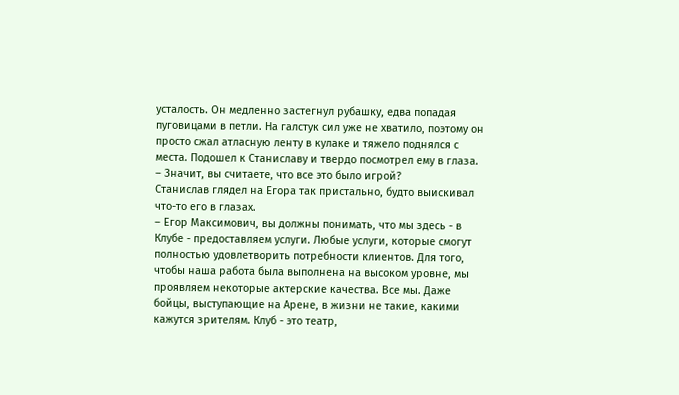усталость. Он медленно застегнул рубашку, едва попадая пуговицами в петли. На галстук сил уже не хватило, поэтому он просто сжал атласную ленту в кулаке и тяжело поднялся с места. Подошел к Станиславу и твердо посмотрел ему в глаза.
– Значит, вы считаете, что все это было игрой?
Станислав глядел на Егора так пристально, будто выискивал что-то его в глазах.
– Егор Максимович, вы должны понимать, что мы здесь - в Клубе - предоставляем услуги. Любые услуги, которые смогут полностью удовлетворить потребности клиентов. Для того, чтобы наша работа была выполнена на высоком уровне, мы проявляем некоторые актерские качества. Все мы. Даже бойцы, выступающие на Арене, в жизни не такие, какими кажутся зрителям. Клуб - это театр,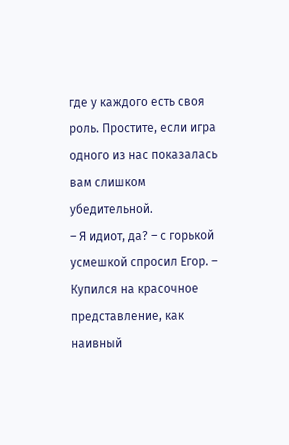где у каждого есть своя роль. Простите, если игра одного из нас показалась вам слишком убедительной.
– Я идиот, да? – с горькой усмешкой спросил Егор. – Купился на красочное представление, как наивный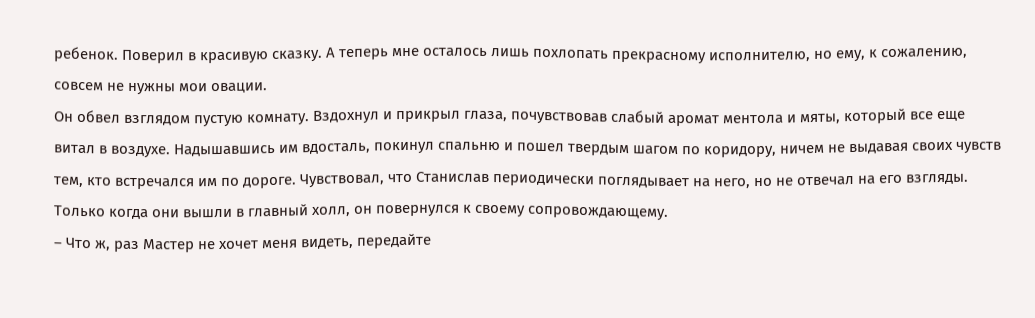ребенок. Поверил в красивую сказку. А теперь мне осталось лишь похлопать прекрасному исполнителю, но ему, к сожалению, совсем не нужны мои овации.
Он обвел взглядом пустую комнату. Вздохнул и прикрыл глаза, почувствовав слабый аромат ментола и мяты, который все еще витал в воздухе. Надышавшись им вдосталь, покинул спальню и пошел твердым шагом по коридору, ничем не выдавая своих чувств тем, кто встречался им по дороге. Чувствовал, что Станислав периодически поглядывает на него, но не отвечал на его взгляды. Только когда они вышли в главный холл, он повернулся к своему сопровождающему.
– Что ж, раз Мастер не хочет меня видеть, передайте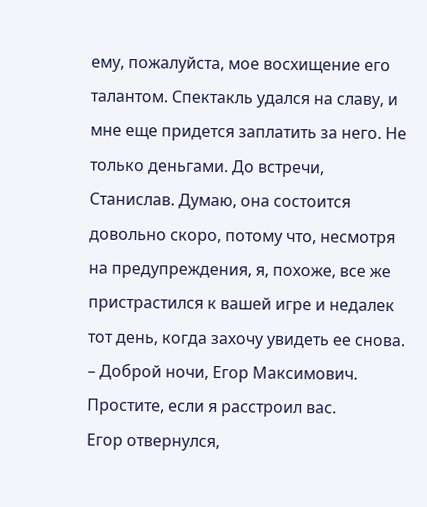ему, пожалуйста, мое восхищение его талантом. Спектакль удался на славу, и мне еще придется заплатить за него. Не только деньгами. До встречи, Станислав. Думаю, она состоится довольно скоро, потому что, несмотря на предупреждения, я, похоже, все же пристрастился к вашей игре и недалек тот день, когда захочу увидеть ее снова.
– Доброй ночи, Егор Максимович. Простите, если я расстроил вас.
Егор отвернулся,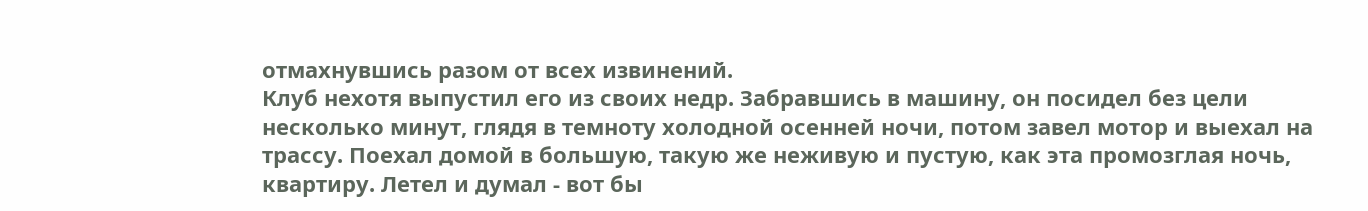отмахнувшись разом от всех извинений.
Клуб нехотя выпустил его из своих недр. Забравшись в машину, он посидел без цели несколько минут, глядя в темноту холодной осенней ночи, потом завел мотор и выехал на трассу. Поехал домой в большую, такую же неживую и пустую, как эта промозглая ночь, квартиру. Летел и думал - вот бы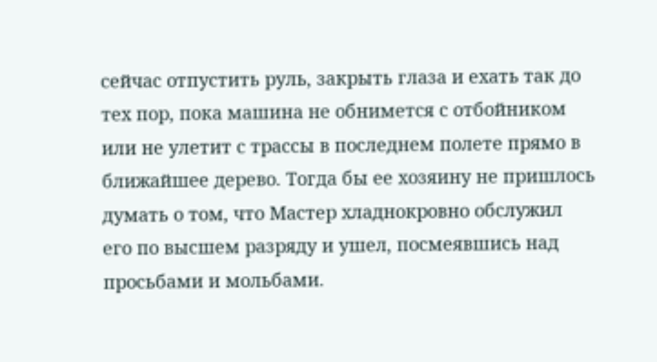сейчас отпустить руль, закрыть глаза и ехать так до тех пор, пока машина не обнимется с отбойником или не улетит с трассы в последнем полете прямо в ближайшее дерево. Тогда бы ее хозяину не пришлось думать о том, что Мастер хладнокровно обслужил его по высшем разряду и ушел, посмеявшись над просьбами и мольбами.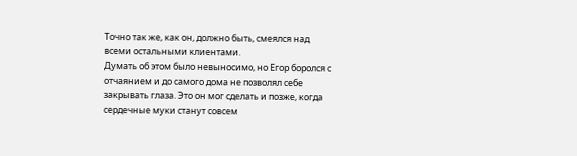Точно так же, как он, должно быть, смеялся над всеми остальными клиентами.
Думать об этом было невыносимо, но Егор боролся с отчаянием и до самого дома не позволял себе закрывать глаза. Это он мог сделать и позже, когда сердечные муки станут совсем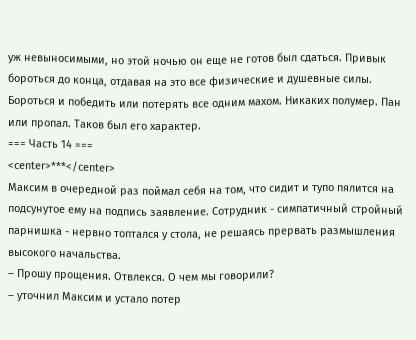уж невыносимыми, но этой ночью он еще не готов был сдаться. Привык бороться до конца, отдавая на это все физические и душевные силы. Бороться и победить или потерять все одним махом. Никаких полумер. Пан или пропал. Таков был его характер.
=== Часть 14 ===
<center>***</center>
Максим в очередной раз поймал себя на том, что сидит и тупо пялится на подсунутое ему на подпись заявление. Сотрудник - симпатичный стройный парнишка - нервно топтался у стола, не решаясь прервать размышления высокого начальства.
– Прошу прощения. Отвлекся. О чем мы говорили?
– уточнил Максим и устало потер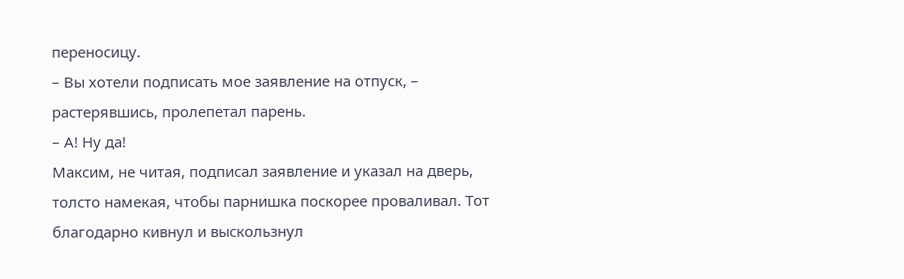переносицу.
– Вы хотели подписать мое заявление на отпуск, – растерявшись, пролепетал парень.
– А! Ну да!
Максим, не читая, подписал заявление и указал на дверь, толсто намекая, чтобы парнишка поскорее проваливал. Тот благодарно кивнул и выскользнул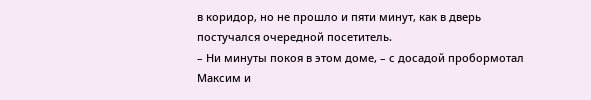в коридор, но не прошло и пяти минут, как в дверь постучался очередной посетитель.
– Ни минуты покоя в этом доме, – с досадой пробормотал Максим и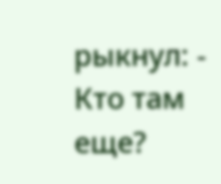рыкнул: - Кто там еще?